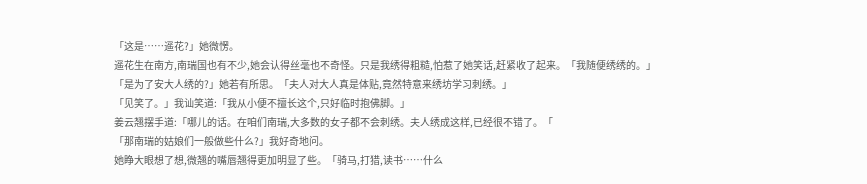「这是……遥花?」她微愣。
遥花生在南方,南瑞国也有不少,她会认得丝毫也不奇怪。只是我绣得粗糙,怕惹了她笑话,赶紧收了起来。「我随便绣绣的。」
「是为了安大人绣的?」她若有所思。「夫人对大人真是体贴,竟然特意来绣坊学习刺绣。」
「见笑了。」我讪笑道:「我从小便不擅长这个,只好临时抱佛脚。」
姜云翘摆手道:「哪儿的话。在咱们南瑞,大多数的女子都不会刺绣。夫人绣成这样,已经很不错了。「
「那南瑞的姑娘们一般做些什么?」我好奇地问。
她睁大眼想了想,微翘的嘴唇翘得更加明显了些。「骑马,打猎,读书……什么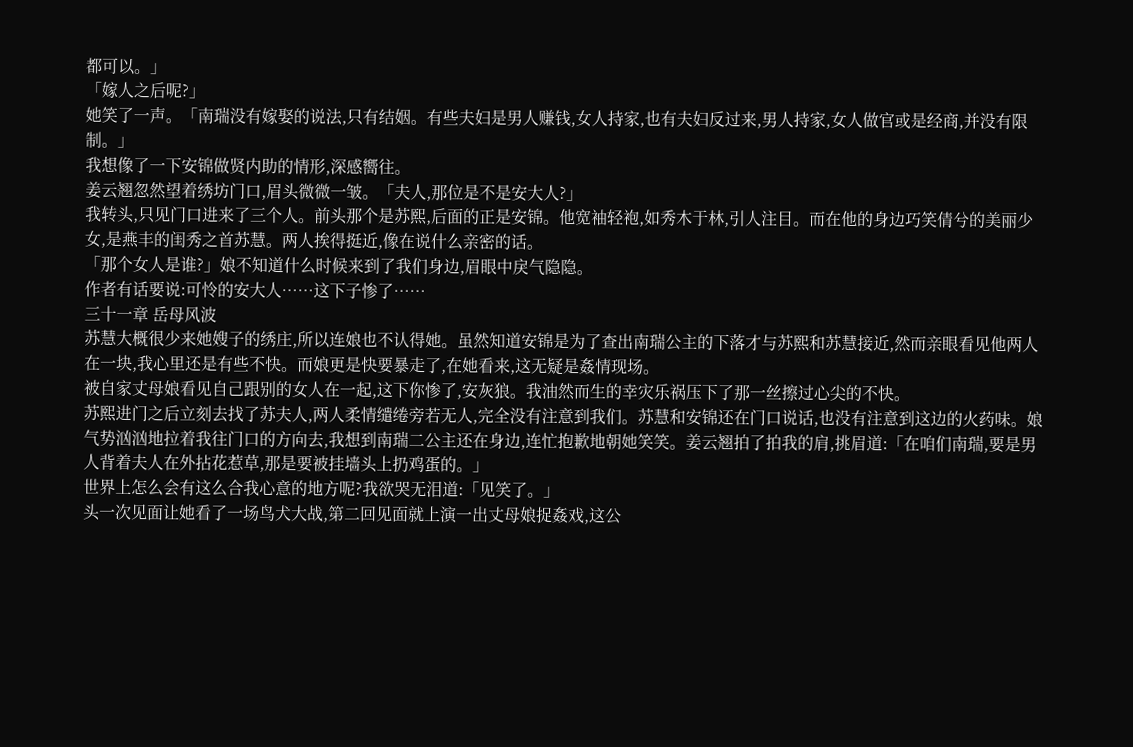都可以。」
「嫁人之后呢?」
她笑了一声。「南瑞没有嫁娶的说法,只有结姻。有些夫妇是男人赚钱,女人持家,也有夫妇反过来,男人持家,女人做官或是经商,并没有限制。」
我想像了一下安锦做贤内助的情形,深感嚮往。
姜云翘忽然望着绣坊门口,眉头微微一皱。「夫人,那位是不是安大人?」
我转头,只见门口进来了三个人。前头那个是苏熙,后面的正是安锦。他宽袖轻袍,如秀木于林,引人注目。而在他的身边巧笑倩兮的美丽少女,是燕丰的闺秀之首苏慧。两人挨得挺近,像在说什么亲密的话。
「那个女人是谁?」娘不知道什么时候来到了我们身边,眉眼中戾气隐隐。
作者有话要说:可怜的安大人……这下子惨了……
三十一章 岳母风波
苏慧大概很少来她嫂子的绣庄,所以连娘也不认得她。虽然知道安锦是为了查出南瑞公主的下落才与苏熙和苏慧接近,然而亲眼看见他两人在一块,我心里还是有些不快。而娘更是快要暴走了,在她看来,这无疑是姦情现场。
被自家丈母娘看见自己跟别的女人在一起,这下你惨了,安灰狼。我油然而生的幸灾乐祸压下了那一丝擦过心尖的不快。
苏熙进门之后立刻去找了苏夫人,两人柔情缱绻旁若无人,完全没有注意到我们。苏慧和安锦还在门口说话,也没有注意到这边的火药味。娘气势汹汹地拉着我往门口的方向去,我想到南瑞二公主还在身边,连忙抱歉地朝她笑笑。姜云翘拍了拍我的肩,挑眉道:「在咱们南瑞,要是男人背着夫人在外拈花惹草,那是要被挂墙头上扔鸡蛋的。」
世界上怎么会有这么合我心意的地方呢?我欲哭无泪道:「见笑了。」
头一次见面让她看了一场鸟犬大战,第二回见面就上演一出丈母娘捉姦戏,这公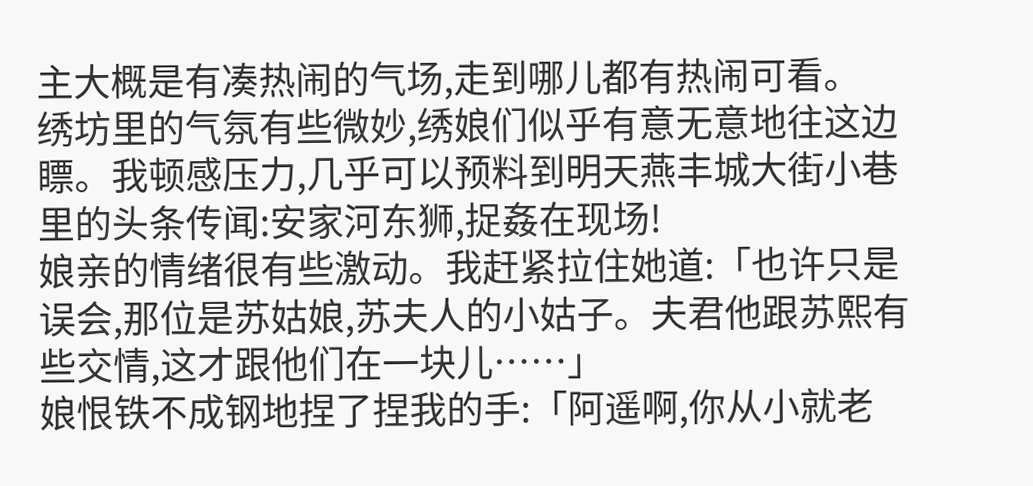主大概是有凑热闹的气场,走到哪儿都有热闹可看。
绣坊里的气氛有些微妙,绣娘们似乎有意无意地往这边瞟。我顿感压力,几乎可以预料到明天燕丰城大街小巷里的头条传闻:安家河东狮,捉姦在现场!
娘亲的情绪很有些激动。我赶紧拉住她道:「也许只是误会,那位是苏姑娘,苏夫人的小姑子。夫君他跟苏熙有些交情,这才跟他们在一块儿……」
娘恨铁不成钢地捏了捏我的手:「阿遥啊,你从小就老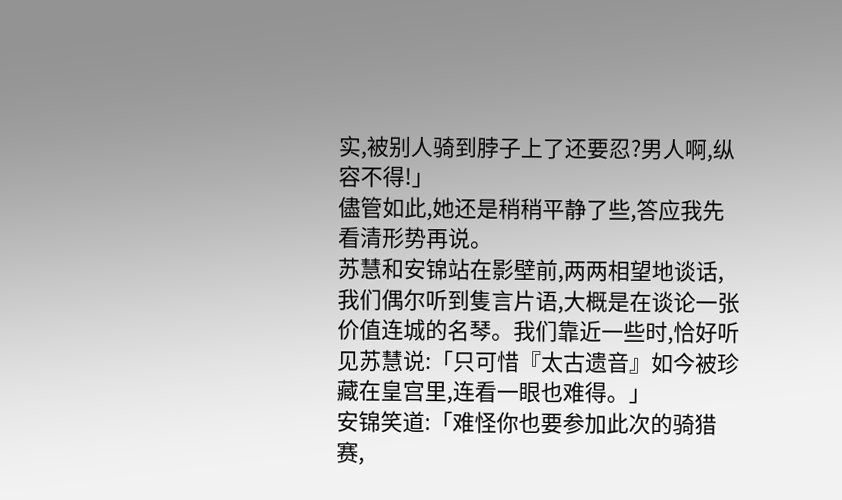实,被别人骑到脖子上了还要忍?男人啊,纵容不得!」
儘管如此,她还是稍稍平静了些,答应我先看清形势再说。
苏慧和安锦站在影壁前,两两相望地谈话,我们偶尔听到隻言片语,大概是在谈论一张价值连城的名琴。我们靠近一些时,恰好听见苏慧说:「只可惜『太古遗音』如今被珍藏在皇宫里,连看一眼也难得。」
安锦笑道:「难怪你也要参加此次的骑猎赛,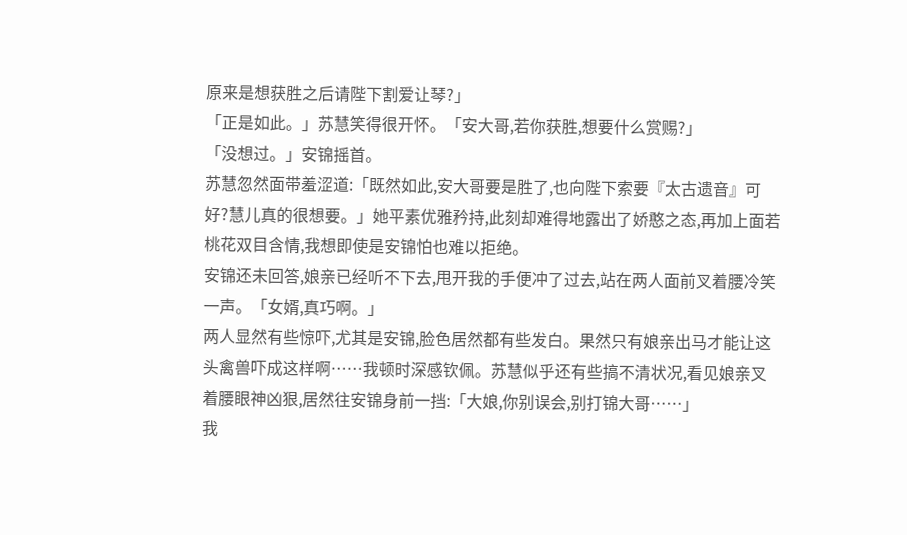原来是想获胜之后请陛下割爱让琴?」
「正是如此。」苏慧笑得很开怀。「安大哥,若你获胜,想要什么赏赐?」
「没想过。」安锦摇首。
苏慧忽然面带羞涩道:「既然如此,安大哥要是胜了,也向陛下索要『太古遗音』可好?慧儿真的很想要。」她平素优雅矜持,此刻却难得地露出了娇憨之态,再加上面若桃花双目含情,我想即使是安锦怕也难以拒绝。
安锦还未回答,娘亲已经听不下去,甩开我的手便冲了过去,站在两人面前叉着腰冷笑一声。「女婿,真巧啊。」
两人显然有些惊吓,尤其是安锦,脸色居然都有些发白。果然只有娘亲出马才能让这头禽兽吓成这样啊……我顿时深感钦佩。苏慧似乎还有些搞不清状况,看见娘亲叉着腰眼神凶狠,居然往安锦身前一挡:「大娘,你别误会,别打锦大哥……」
我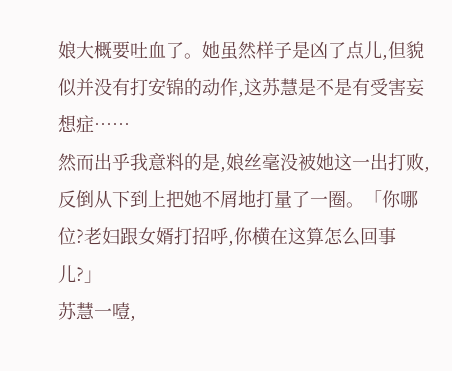娘大概要吐血了。她虽然样子是凶了点儿,但貌似并没有打安锦的动作,这苏慧是不是有受害妄想症……
然而出乎我意料的是,娘丝毫没被她这一出打败,反倒从下到上把她不屑地打量了一圈。「你哪位?老妇跟女婿打招呼,你横在这算怎么回事儿?」
苏慧一噎,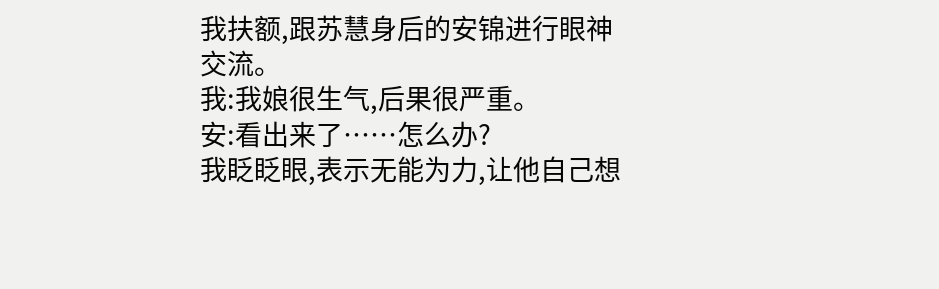我扶额,跟苏慧身后的安锦进行眼神交流。
我:我娘很生气,后果很严重。
安:看出来了……怎么办?
我眨眨眼,表示无能为力,让他自己想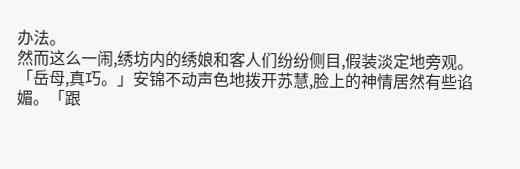办法。
然而这么一闹,绣坊内的绣娘和客人们纷纷侧目,假装淡定地旁观。
「岳母,真巧。」安锦不动声色地拨开苏慧,脸上的神情居然有些谄媚。「跟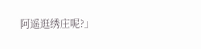阿遥逛绣庄呢?」